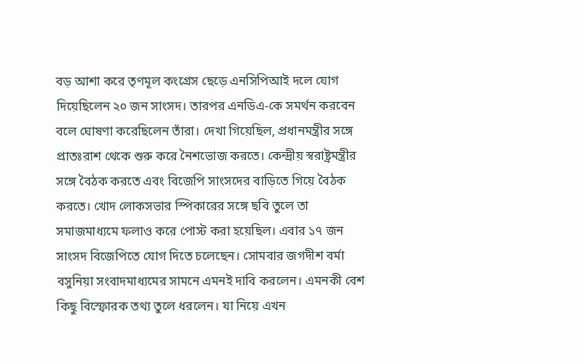বড় আশা করে তৃণমূল কংগ্রেস ছেড়ে এনসিপিআই দলে যোগ দিয়েছিলেন ২০ জন সাংসদ। তারপর এনডিএ-কে সমর্থন করবেন বলে ঘোষণা করেছিলেন তাঁরা। দেখা গিয়েছিল, প্রধানমন্ত্রীর সঙ্গে প্রাতঃরাশ থেকে শুরু করে নৈশভোজ করতে। কেন্দ্রীয় স্বরাষ্ট্রমন্ত্রীর সঙ্গে বৈঠক করতে এবং বিজেপি সাংসদের বাড়িতে গিয়ে বৈঠক করতে। খোদ লোকসভার স্পিকারের সঙ্গে ছবি তুলে তা সমাজমাধ্যমে ফলাও করে পোস্ট করা হয়েছিল। এবার ১৭ জন সাংসদ বিজেপিতে যোগ দিতে চলেছেন। সোমবার জগদীশ বর্মা বসুনিয়া সংবাদমাধ্যমের সামনে এমনই দাবি করলেন। এমনকী বেশ কিছু বিস্ফোরক তথ্য তুলে ধরলেন। যা নিয়ে এখন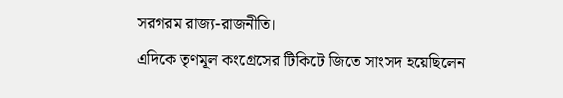সরগরম রাজ্য-রাজনীতি।
এদিকে তৃণমূল কংগ্রেসের টিকিটে জিতে সাংসদ হয়েছিলেন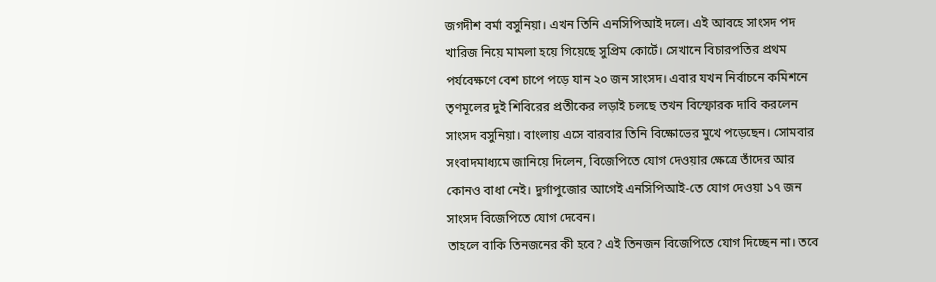জগদীশ বর্মা বসুনিয়া। এখন তিনি এনসিপিআই দলে। এই আবহে সাংসদ পদ খারিজ নিয়ে মামলা হয়ে গিয়েছে সুপ্রিম কোর্টে। সেখানে বিচারপতির প্রথম পর্যবেক্ষণে বেশ চাপে পড়ে যান ২০ জন সাংসদ। এবার যখন নির্বাচনে কমিশনে তৃণমূলের দুই শিবিরের প্রতীকের লড়াই চলছে তখন বিস্ফোরক দাবি করলেন সাংসদ বসুনিয়া। বাংলায় এসে বারবার তিনি বিক্ষোভের মুখে পড়েছেন। সোমবার সংবাদমাধ্যমে জানিয়ে দিলেন, বিজেপিতে যোগ দেওয়ার ক্ষেত্রে তাঁদের আর কোনও বাধা নেই। দুর্গাপুজোর আগেই এনসিপিআই-তে যোগ দেওয়া ১৭ জন সাংসদ বিজেপিতে যোগ দেবেন।
তাহলে বাকি তিনজনের কী হবে? এই তিনজন বিজেপিতে যোগ দিচ্ছেন না। তবে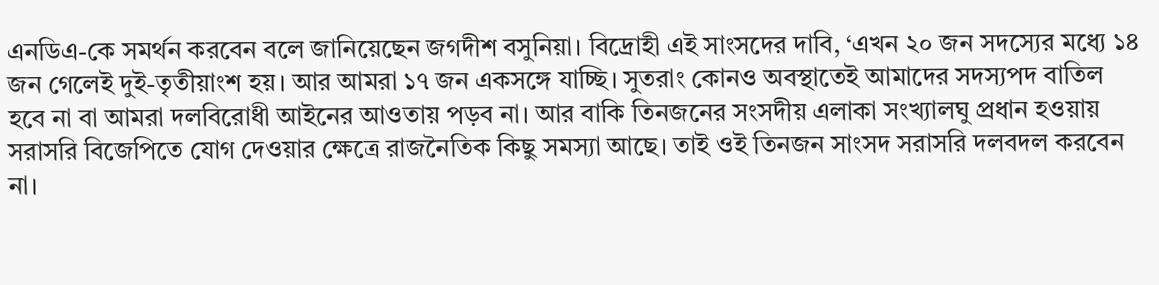এনডিএ-কে সমর্থন করবেন বলে জানিয়েছেন জগদীশ বসুনিয়া। বিদ্রোহী এই সাংসদের দাবি, ‘এখন ২০ জন সদস্যের মধ্যে ১৪ জন গেলেই দুই-তৃতীয়াংশ হয়। আর আমরা ১৭ জন একসঙ্গে যাচ্ছি। সুতরাং কোনও অবস্থাতেই আমাদের সদস্যপদ বাতিল হবে না বা আমরা দলবিরোধী আইনের আওতায় পড়ব না। আর বাকি তিনজনের সংসদীয় এলাকা সংখ্যালঘু প্রধান হওয়ায় সরাসরি বিজেপিতে যোগ দেওয়ার ক্ষেত্রে রাজনৈতিক কিছু সমস্যা আছে। তাই ওই তিনজন সাংসদ সরাসরি দলবদল করবেন না।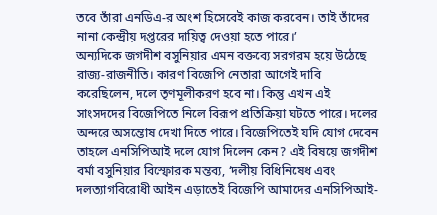তবে তাঁরা এনডিএ-র অংশ হিসেবেই কাজ করবেন। তাই তাঁদের নানা কেন্দ্রীয় দপ্তরের দায়িত্ব দেওয়া হতে পারে।’
অন্যদিকে জগদীশ বসুনিয়ার এমন বক্তব্যে সরগরম হয়ে উঠেছে রাজ্য-রাজনীতি। কারণ বিজেপি নেতারা আগেই দাবি করেছিলেন, দলে তৃণমূলীকরণ হবে না। কিন্তু এখন এই সাংসদদের বিজেপিতে নিলে বিরূপ প্রতিক্রিয়া ঘটতে পারে। দলের অন্দরে অসন্তোষ দেখা দিতে পারে। বিজেপিতেই যদি যোগ দেবেন তাহলে এনসিপিআই দলে যোগ দিলেন কেন? এই বিষয়ে জগদীশ বর্মা বসুনিয়ার বিস্ফোরক মন্তব্য, ‘দলীয় বিধিনিষেধ এবং দলত্যাগবিরোধী আইন এড়াতেই বিজেপি আমাদের এনসিপিআই-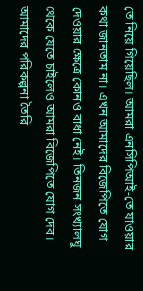তে নিয়ে গিয়েছিল। আমরা এনসিপিআই-তে যাওয়ার কথা জানতাম না। এখন আমাদের বিজেপিতে যোগ দেওয়ার ক্ষেত্রে কোনও বাধা নেই। তিনজন সংখ্যালঘু থেকে যেতে চাইলেও আমরা বিজেপিতে যোগ দেব। আমাদের পরিকল্পনা তৈরি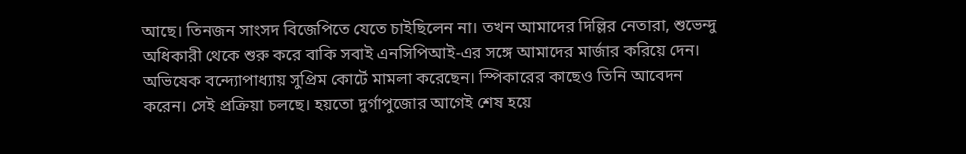আছে। তিনজন সাংসদ বিজেপিতে যেতে চাইছিলেন না। তখন আমাদের দিল্লির নেতারা, শুভেন্দু অধিকারী থেকে শুরু করে বাকি সবাই এনসিপিআই-এর সঙ্গে আমাদের মার্জার করিয়ে দেন। অভিষেক বন্দ্যোপাধ্যায় সুপ্রিম কোর্টে মামলা করেছেন। স্পিকারের কাছেও তিনি আবেদন করেন। সেই প্রক্রিয়া চলছে। হয়তো দুর্গাপুজোর আগেই শেষ হয়ে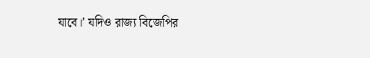যাবে।’ যদিও রাজ্য বিজেপির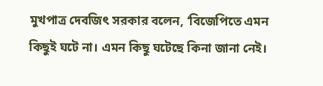মুখপাত্র দেবজিৎ সরকার বলেন, ‘বিজেপিতে এমন কিছুই ঘটে না। এমন কিছু ঘটেছে কিনা জানা নেই।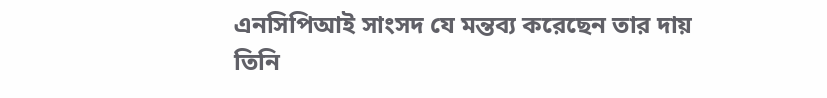এনসিপিআই সাংসদ যে মন্তব্য করেছেন তার দায় তিনি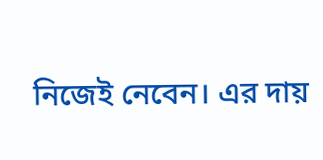নিজেই নেবেন। এর দায়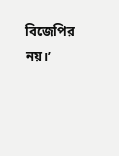বিজেপির নয়।’